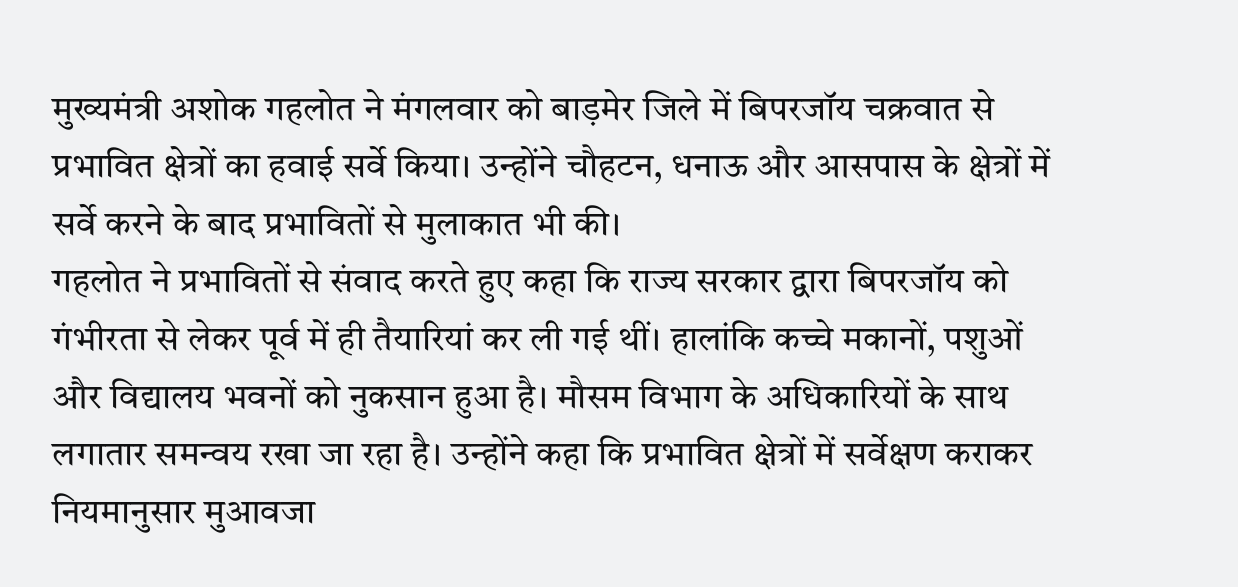मुख्यमंत्री अशोक गहलोत ने मंगलवार को बाड़मेर जिले में बिपरजॉय चक्रवात से प्रभावित क्षेत्रों का हवाई सर्वे किया। उन्होंने चौहटन, धनाऊ और आसपास के क्षेत्रों में सर्वे करने के बाद प्रभावितों से मुलाकात भी की।
गहलोत ने प्रभावितों से संवाद करते हुए कहा कि राज्य सरकार द्वारा बिपरजॉय को गंभीरता से लेकर पूर्व में ही तैयारियां कर ली गई थीं। हालांकि कच्चे मकानों, पशुओं और विद्यालय भवनों को नुकसान हुआ है। मौसम विभाग के अधिकारियों के साथ लगातार समन्वय रखा जा रहा है। उन्होंने कहा कि प्रभावित क्षेत्रों में सर्वेक्षण कराकर नियमानुसार मुआवजा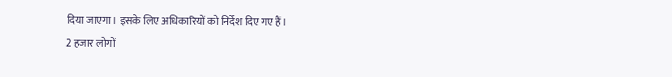दिया जाएगा। इसके लिए अधिकारियों को निर्देश दिए गए हैं।
2 हजार लोगों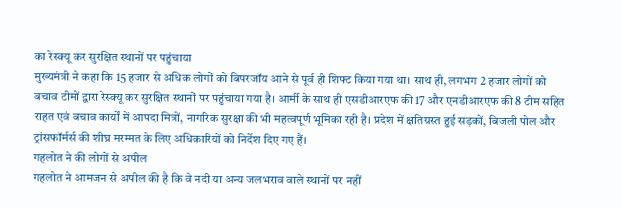का रेस्क्यू कर सुरक्षित स्थानों पर पहुंचाया
मुख्यमंत्री ने कहा कि 15 हजार से अधिक लोगों को बिपरजॉय आने से पूर्व ही शिफ्ट किया गया था। साथ ही, लगभग 2 हजार लोगों को बचाव टीमों द्वारा रेस्क्यू कर सुरक्षित स्थानों पर पहुंचाया गया है। आर्मी के साथ ही एसडीआरएफ की 17 और एनडीआरएफ की 8 टीम सहित राहत एवं बचाव कार्यों में आपदा मित्रों, नागरिक सुरक्षा की भी महत्वपूर्ण भूमिका रही है। प्रदेश में क्षतिग्रस्त हुई सड़कों, बिजली पोल और ट्रांसफॉर्मर्स की शीघ्र मरम्मत के लिए अधिकारियों को निर्देश दिए गए हैं।
गहलोत ने की लोगों से अपील
गहलोत ने आमजन से अपील की है कि वे नदी या अन्य जलभराव वाले स्थानों पर नहीं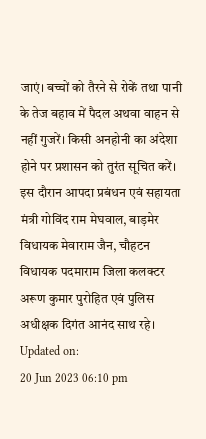जाएं। बच्चों को तैरने से रोकें तथा पानी के तेज बहाव में पैदल अथवा वाहन से नहीं गुजरें। किसी अनहोनी का अंदेशा होने पर प्रशासन को तुरंत सूचित करें। इस दौरान आपदा प्रबंधन एवं सहायता मंत्री गोविंद राम मेघवाल, बाड़मेर विधायक मेवाराम जैन, चौहटन विधायक पदमाराम जिला कलक्टर अरूण कुमार पुरोहित एवं पुलिस अधीक्षक दिगंत आनंद साथ रहे।
Updated on:
20 Jun 2023 06:10 pm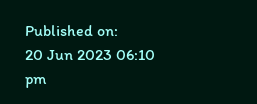Published on:
20 Jun 2023 06:10 pm